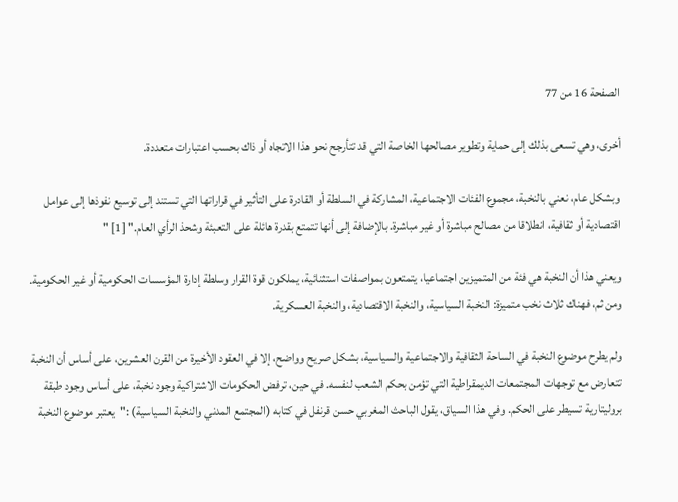الصفحة 16 من 77

أخرى، وهي تسعى بذلك إلى حماية وتطوير مصالحها الخاصة التي قد تتأرجح نحو هذا الاتجاه أو ذاك بحسب اعتبارات متعددة.

وبشكل عام، نعني بالنخبة، مجموع الفئات الاجتماعية، المشاركة في السلطة أو القادرة على التأثير في قراراتها التي تستند إلى توسيع نفوذها إلى عوامل اقتصادية أو ثقافية، انطلاقا من مصالح مباشرة أو غير مباشرة. بالإضافة إلى أنها تتمتع بقدرة هائلة على التعبئة وشحذ الرأي العام." [1] "

ويعني هذا أن النخبة هي فئة من المتميزين اجتماعيا، يتمتعون بمواصفات استثنائية، يملكون قوة القرار وسلطة إدارة المؤسسات الحكومية أو غير الحكومية. ومن ثم، فهناك ثلاث نخب متميزة: النخبة السياسية، والنخبة الاقتصادية، والنخبة العسكرية.

ولم يطرح موضوع النخبة في الساحة الثقافية والاجتماعية والسياسية، بشكل صريح وواضح، إلا في العقود الأخيرة من القرن العشرين، على أساس أن النخبة تتعارض مع توجهات المجتمعات الديمقراطية التي تؤمن بحكم الشعب لنفسه. في حين، ترفض الحكومات الاشتراكية وجود نخبة، على أساس وجود طبقة بروليتارية تسيطر على الحكم. وفي هذا السياق، يقول الباحث المغربي حسن قرنفل في كتابه (المجتمع المدني والنخبة السياسية) :"يعتبر موضوع النخبة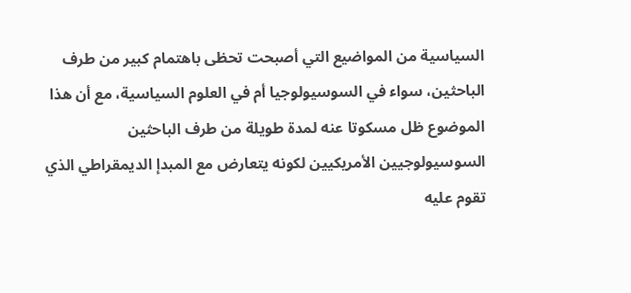السياسية من المواضيع التي أصبحت تحظى باهتمام كبير من طرف الباحثين، سواء في السوسيولوجيا أم في العلوم السياسية، مع أن هذا الموضوع ظل مسكوتا عنه لمدة طويلة من طرف الباحثين السوسيولوجيين الأمريكيين لكونه يتعارض مع المبدإ الديمقراطي الذي تقوم عليه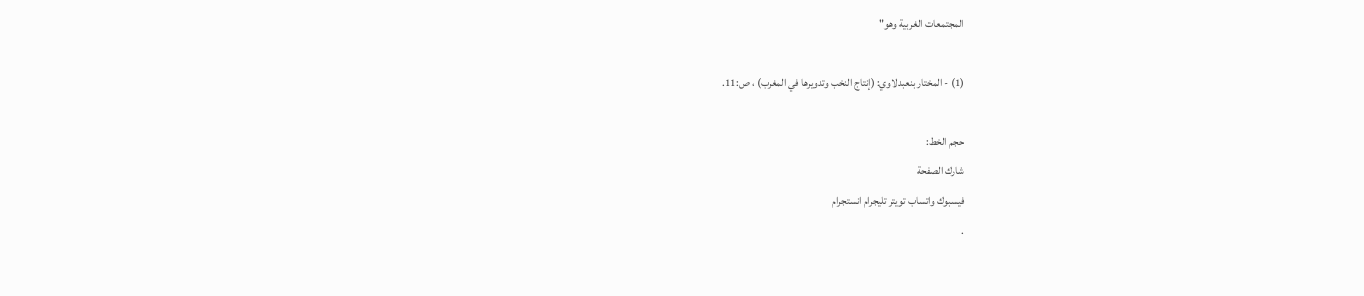المجتمعات الغربية وهو"

(1) - المختار بنعبدلاوي: (إنتاج النخب وتدويرها في المغرب) ، ص:11.

حجم الخط:
شارك الصفحة
فيسبوك واتساب تويتر تليجرام انستجرام
.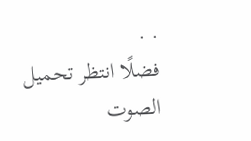. .
فضلًا انتظر تحميل الصوت